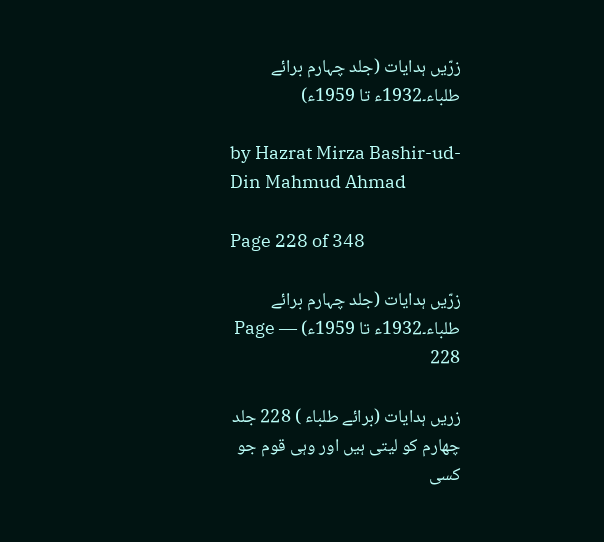زرّیں ہدایات (جلد چہارم برائے طلباء۔1932ء تا 1959ء)

by Hazrat Mirza Bashir-ud-Din Mahmud Ahmad

Page 228 of 348

زرّیں ہدایات (جلد چہارم برائے طلباء۔1932ء تا 1959ء) — Page 228

زریں ہدایات (برائے طلباء ) 228 جلد چهارم کو لیتی ہیں اور وہی قوم جو کسی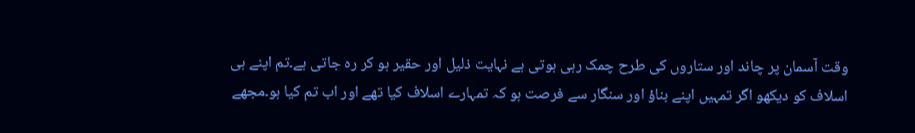وقت آسمان پر چاند اور ستاروں کی طرح چمک رہی ہوتی ہے نہایت ذلیل اور حقیر ہو کر رہ جاتی ہے۔تم اپنے ہی اسلاف کو دیکھو اگر تمہیں اپنے بناؤ اور سنگار سے فرصت ہو کہ تمہارے اسلاف کیا تھے اور اب تم کیا ہو۔مجھے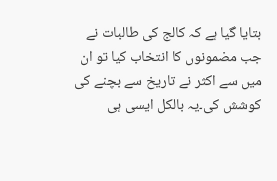بتایا گیا ہے کہ کالج کی طالبات نے جب مضمونوں کا انتخاب کیا تو ان میں سے اکثر نے تاریخ سے بچنے کی کوشش کی۔یہ بالکل ایسی ہی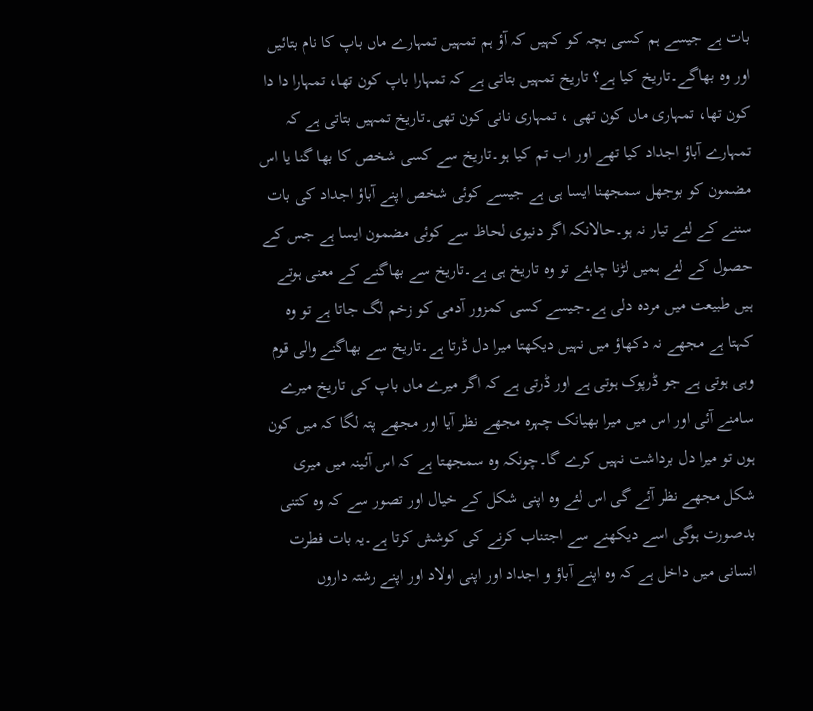بات ہے جیسے ہم کسی بچہ کو کہیں کہ آؤ ہم تمہیں تمہارے ماں باپ کا نام بتائیں اور وہ بھاگے۔تاریخ کیا ہے؟ تاریخ تمہیں بتاتی ہے کہ تمہارا باپ کون تھا، تمہارا دا دا کون تھا، تمہاری ماں کون تھی ، تمہاری نانی کون تھی۔تاریخ تمہیں بتاتی ہے کہ تمہارے آباؤ اجداد کیا تھے اور اب تم کیا ہو۔تاریخ سے کسی شخص کا بھا گنا یا اس مضمون کو بوجھل سمجھنا ایسا ہی ہے جیسے کوئی شخص اپنے آباؤ اجداد کی بات سننے کے لئے تیار نہ ہو۔حالانکہ اگر دنیوی لحاظ سے کوئی مضمون ایسا ہے جس کے حصول کے لئے ہمیں لڑنا چاہئے تو وہ تاریخ ہی ہے۔تاریخ سے بھاگنے کے معنی ہوتے ہیں طبیعت میں مردہ دلی ہے۔جیسے کسی کمزور آدمی کو زخم لگ جاتا ہے تو وہ کہتا ہے مجھے نہ دکھاؤ میں نہیں دیکھتا میرا دل ڈرتا ہے۔تاریخ سے بھاگنے والی قوم وہی ہوتی ہے جو ڈرپوک ہوتی ہے اور ڈرتی ہے کہ اگر میرے ماں باپ کی تاریخ میرے سامنے آئی اور اس میں میرا بھیانک چہرہ مجھے نظر آیا اور مجھے پتہ لگا کہ میں کون ہوں تو میرا دل برداشت نہیں کرے گا۔چونکہ وہ سمجھتا ہے کہ اس آئینہ میں میری شکل مجھے نظر آئے گی اس لئے وہ اپنی شکل کے خیال اور تصور سے کہ وہ کتنی بدصورت ہوگی اسے دیکھنے سے اجتناب کرنے کی کوشش کرتا ہے۔یہ بات فطرت انسانی میں داخل ہے کہ وہ اپنے آباؤ و اجداد اور اپنی اولاد اور اپنے رشتہ داروں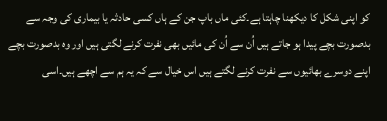کو اپنی شکل کا دیکھنا چاہتا ہے۔کئی ماں باپ جن کے ہاں کسی حادثہ یا بیماری کی وجہ سے بدصورت بچے پیدا ہو جاتے ہیں اُن سے اُن کی مائیں بھی نفرت کرنے لگتی ہیں اور وہ بدصورت بچے اپنے دوسرے بھائیوں سے نفرت کرنے لگتے ہیں اس خیال سے کہ یہ ہم سے اچھے ہیں۔اسی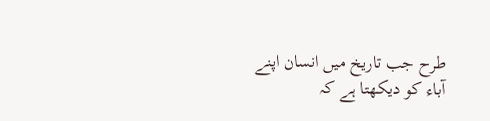طرح جب تاریخ میں انسان اپنے آباء کو دیکھتا ہے کہ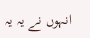انہوں نے یہ یہ